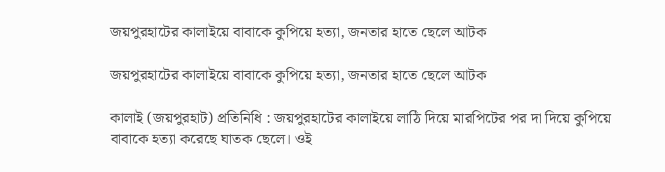জয়পুরহাটের কালাইয়ে বাবাকে কুপিয়ে হত্যা, জনতার হাতে ছেলে আটক

জয়পুরহাটের কালাইয়ে বাবাকে কুপিয়ে হত্যা, জনতার হাতে ছেলে আটক

কালাই (জয়পুরহাট) প্রতিনিধি : জয়পুরহাটের কালাইয়ে লাঠি দিয়ে মারপিটের পর দা দিয়ে কুপিয়ে বাবাকে হত্যা করেছে ঘাতক ছেলে। ওই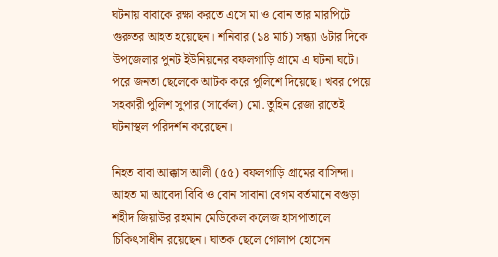ঘটনায় বাবাকে রক্ষা করতে এসে মা ও বোন তার মারপিটে গুরুতর আহত হয়েছেন। শনিবার (১৪ মার্চ) সন্ধ্যা ৬টার দিকে উপজেলার পুনট ইউনিয়নের বফলগাড়ি গ্রামে এ ঘটনা ঘটে। পরে জনতা ছেলেকে আটক করে পুলিশে দিয়েছে। খবর পেয়ে সহকারী পুলিশ সুপার (সার্কেল) মো. তুহিন রেজা রাতেই ঘটনাস্থল পরিদর্শন করেছেন।

নিহত বাবা আক্কাস আলী (৫৫) বফলগাড়ি গ্রামের বাসিন্দা। আহত মা আবেদা বিবি ও বোন সাবানা বেগম বর্তমানে বগুড়া শহীদ জিয়াউর রহমান মেডিকেল কলেজ হাসপাতালে চিকিৎসাধীন রয়েছেন। ঘাতক ছেলে গোলাপ হোসেন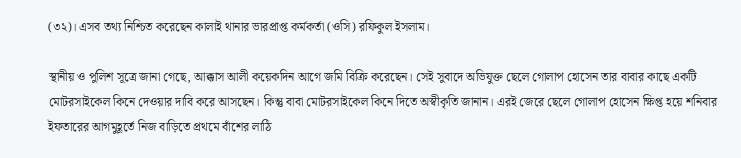(৩২)। এসব তথ্য নিশ্চিত করেছেন কালাই থানার ভারপ্রাপ্ত কর্মকর্তা (ওসি) রফিকুল ইসলাম।

স্থানীয় ও পুলিশ সূত্রে জানা গেছে, আক্কাস আলী কয়েকদিন আগে জমি বিক্রি করেছেন। সেই সুবাদে অভিযুক্ত ছেলে গোলাপ হোসেন তার বাবার কাছে একটি মোটরসাইকেল কিনে দেওয়ার দাবি করে আসছেন। কিন্তু বাবা মোটরসাইকেল কিনে দিতে অস্বীকৃতি জানান। এরই জেরে ছেলে গোলাপ হোসেন ক্ষিপ্ত হয়ে শনিবার ইফতারের আগমুহূর্তে নিজ বাড়িতে প্রথমে বাঁশের লাঠি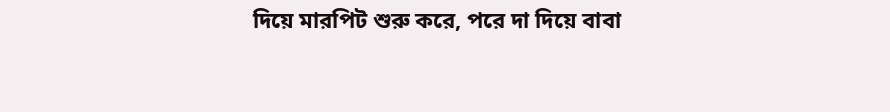দিয়ে মারপিট শুরু করে, পরে দা দিয়ে বাবা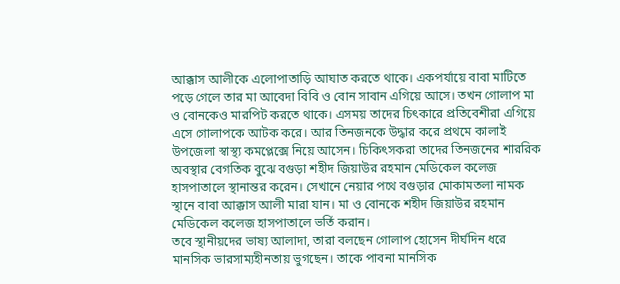আক্কাস আলীকে এলোপাতাড়ি আঘাত করতে থাকে। একপর্যায়ে বাবা মাটিতে পড়ে গেলে তার মা আবেদা বিবি ও বোন সাবান এগিয়ে আসে। তখন গোলাপ মা ও বোনকেও মারপিট করতে থাকে। এসময় তাদের চিৎকারে প্রতিবেশীরা এগিয়ে এসে গোলাপকে আটক করে। আর তিনজনকে উদ্ধার করে প্রথমে কালাই উপজেলা স্বাস্থ্য কমপ্লেক্সে নিয়ে আসেন। চিকিৎসকরা তাদের তিনজনের শাররিক অবস্থার বেগতিক বুঝে বগুড়া শহীদ জিয়াউর রহমান মেডিকেল কলেজ হাসপাতালে স্থানান্তর করেন। সেখানে নেয়ার পথে বগুড়ার মোকামতলা নামক স্থানে বাবা আক্কাস আলী মারা যান। মা ও বোনকে শহীদ জিয়াউর রহমান মেডিকেল কলেজ হাসপাতালে ভর্তি করান।
তবে স্থানীয়দের ভাষ্য আলাদা, তারা বলছেন গোলাপ হোসেন দীর্ঘদিন ধরে মানসিক ভারসাম্যহীনতায় ভুগছেন। তাকে পাবনা মানসিক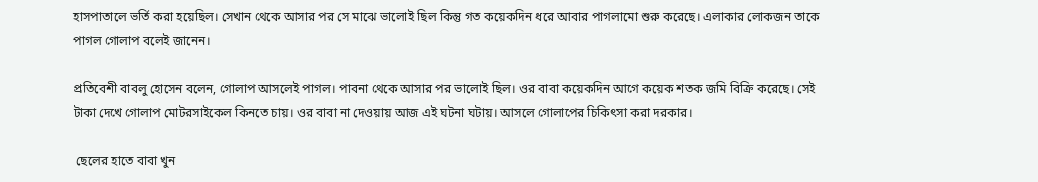হাসপাতালে ভর্তি করা হয়েছিল। সেখান থেকে আসার পর সে মাঝে ভালোই ছিল কিন্তু গত কয়েকদিন ধরে আবার পাগলামো শুরু করেছে। এলাকার লোকজন তাকে পাগল গোলাপ বলেই জানেন।

প্রতিবেশী বাবলু হোসেন বলেন, গোলাপ আসলেই পাগল। পাবনা থেকে আসার পর ভালোই ছিল। ওর বাবা কয়েকদিন আগে কয়েক শতক জমি বিক্রি করেছে। সেই টাকা দেখে গোলাপ মোটরসাইকেল কিনতে চায়। ওর বাবা না দেওয়ায় আজ এই ঘটনা ঘটায়। আসলে গোলাপের চিকিৎসা করা দরকার।

 ছেলের হাতে বাবা খুন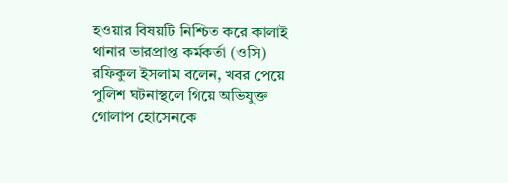হওয়ার বিষয়টি নিশ্চিত করে কালাই থানার ভারপ্রাপ্ত কর্মকর্তা (ওসি) রফিকুল ইসলাম বলেন, খবর পেয়ে পুলিশ ঘটনাস্থলে গিয়ে অভিযুক্ত গোলাপ হোসেনকে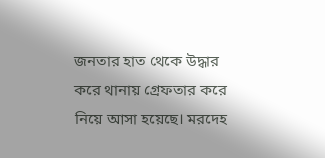জনতার হাত থেকে উদ্ধার করে থানায় গ্রেফতার করে নিয়ে আসা হয়েছে। মরদেহ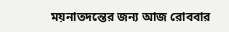ময়নাতদন্তের জন্য আজ রোববার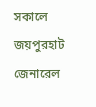সকালে জয়পুরহাট জেনারেল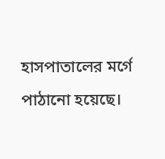হাসপাতালের মর্গে পাঠানো হয়েছে।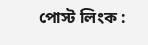পোস্ট লিংক :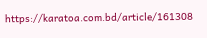https://karatoa.com.bd/article/161308